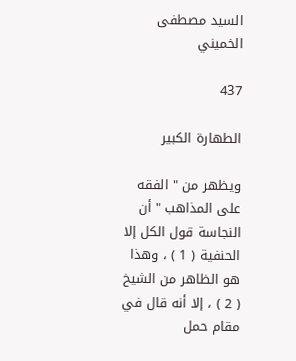السيد مصطفى الخميني

437

الطهارة الكبير

ويظهر من " الفقه على المذاهب " أن النجاسة قول الكل إلا الحنفية ( 1 ) ، وهذا هو الظاهر من الشيخ ( 2 ) ، إلا أنه قال في مقام حمل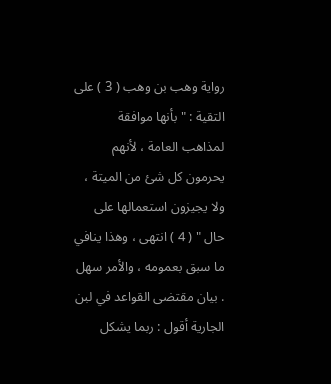رواية وهب بن وهب ( 3 ) على التقية : " بأنها موافقة لمذاهب العامة ، لأنهم يحرمون كل شئ من الميتة ، ولا يجيزون استعمالها على حال " ( 4 ) انتهى ، وهذا ينافي ما سبق بعمومه ، والأمر سهل . بيان مقتضى القواعد في لبن الجارية أقول : ربما يشكل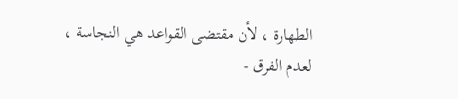الطهارة ، لأن مقتضى القواعد هي النجاسة ، لعدم الفرق -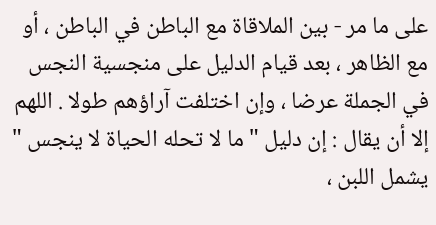على ما مر - بين الملاقاة مع الباطن في الباطن ، أو مع الظاهر ، بعد قيام الدليل على منجسية النجس في الجملة عرضا ، وإن اختلفت آراؤهم طولا . اللهم إلا أن يقال : إن دليل " ما لا تحله الحياة لا ينجس " يشمل اللبن ،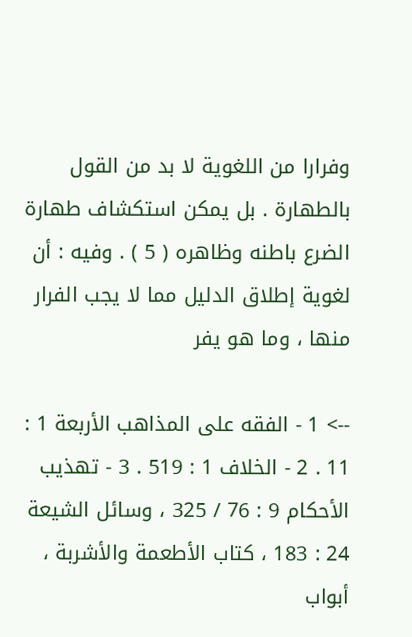وفرارا من اللغوية لا بد من القول بالطهارة . بل يمكن استكشاف طهارة الضرع باطنه وظاهره ( 5 ) . وفيه : أن لغوية إطلاق الدليل مما لا يجب الفرار منها ، وما هو يفر

--> 1 - الفقه على المذاهب الأربعة 1 : 11 . 2 - الخلاف 1 : 519 . 3 - تهذيب الأحكام 9 : 76 / 325 ، وسائل الشيعة 24 : 183 ، كتاب الأطعمة والأشربة ، أبواب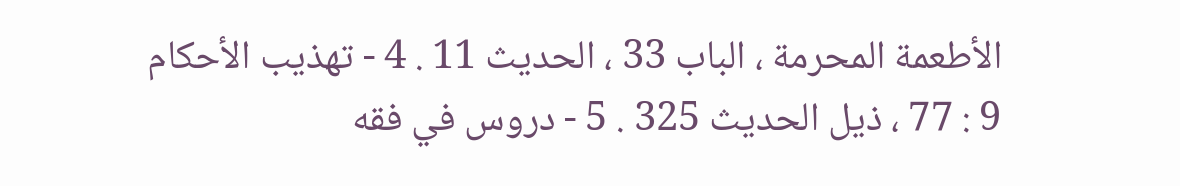الأطعمة المحرمة ، الباب 33 ، الحديث 11 . 4 - تهذيب الأحكام 9 : 77 ، ذيل الحديث 325 . 5 - دروس في فقه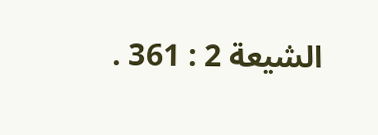الشيعة 2 : 361 .